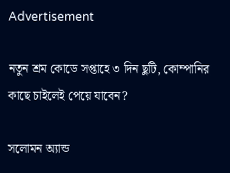Advertisement

নতুন শ্রম কোডে সপ্তাহে ৩ দিন ছুটি, কোম্পানির কাছে চাইলেই পেয়ে যাবেন?

সলোমন অ্যান্ড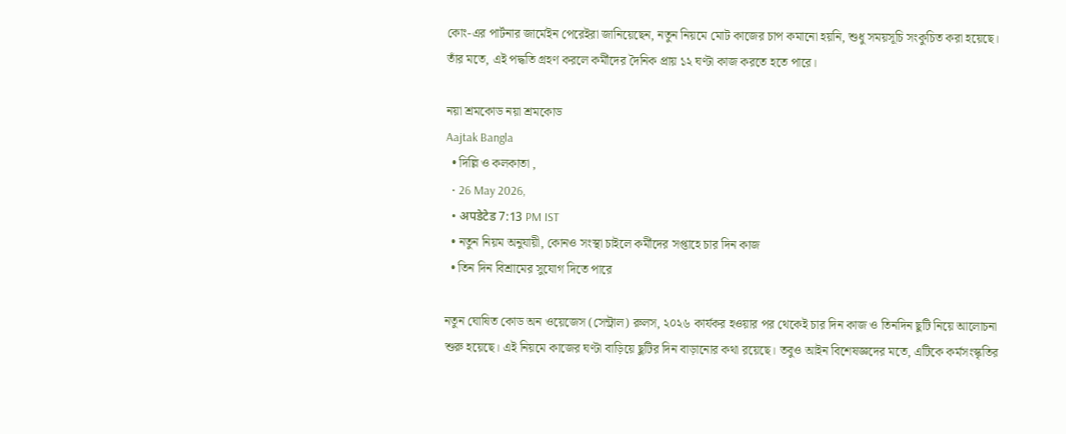কোং-এর পার্টনার জার্মেইন পেরেইরা জানিয়েছেন, নতুন নিয়মে মোট কাজের চাপ কমানো হয়নি, শুধু সময়সূচি সংকুচিত করা হয়েছে। তাঁর মতে, এই পদ্ধতি গ্রহণ করলে কর্মীদের দৈনিক প্রায় ১২ ঘণ্টা কাজ করতে হতে পারে।

নয়া শ্রমকোড নয়া শ্রমকোড
Aajtak Bangla
  • দিল্লি ও কলকাতা ,
  • 26 May 2026,
  • अपडेटेड 7:13 PM IST
  • নতুন নিয়ম অনুযায়ী, কোনও সংস্থা চাইলে কর্মীদের সপ্তাহে চার দিন কাজ
  • তিন দিন বিশ্রামের সুযোগ দিতে পারে

নতুন ঘোষিত কোড অন ওয়েজেস (সেন্ট্রাল) রুলস, ২০২৬ কার্যকর হওয়ার পর থেকেই চার দিন কাজ ও তিনদিন ছুটি নিয়ে আলোচনা শুরু হয়েছে। এই নিয়মে কাজের ঘণ্টা বাড়িয়ে ছুটির দিন বাড়ানোর কথা রয়েছে। তবুও আইন বিশেষজ্ঞদের মতে, এটিকে কর্মসংস্কৃতির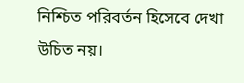নিশ্চিত পরিবর্তন হিসেবে দেখা উচিত নয়।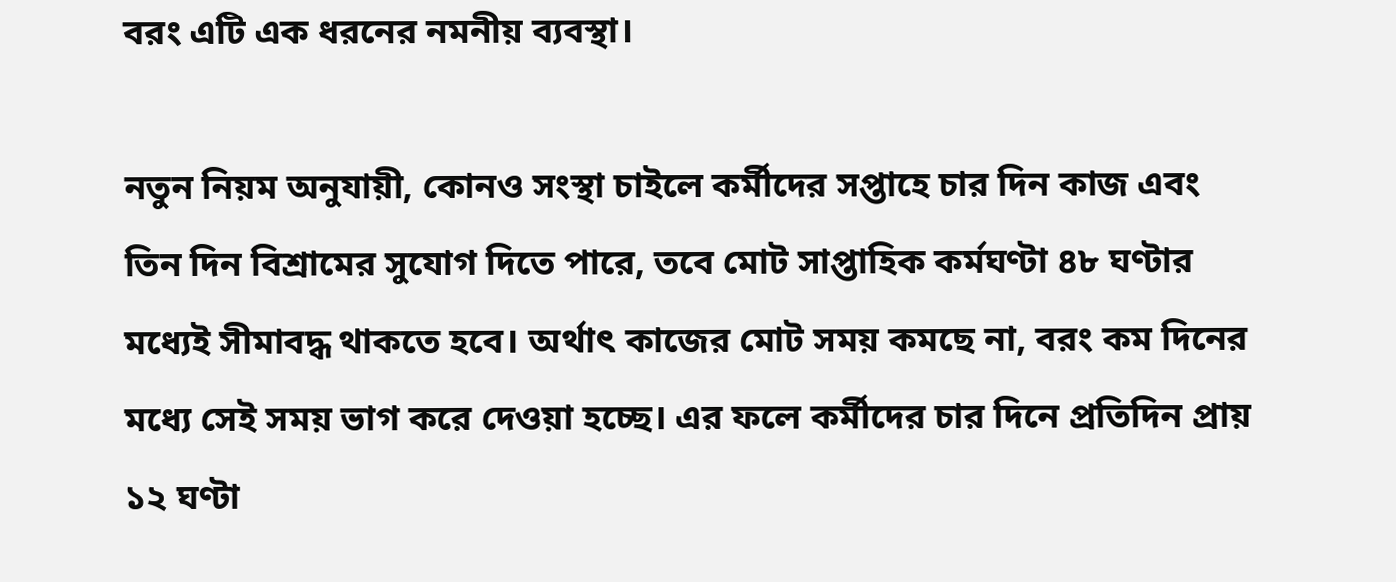বরং এটি এক ধরনের নমনীয় ব্যবস্থা।

নতুন নিয়ম অনুযায়ী, কোনও সংস্থা চাইলে কর্মীদের সপ্তাহে চার দিন কাজ এবং তিন দিন বিশ্রামের সুযোগ দিতে পারে, তবে মোট সাপ্তাহিক কর্মঘণ্টা ৪৮ ঘণ্টার মধ্যেই সীমাবদ্ধ থাকতে হবে। অর্থাৎ কাজের মোট সময় কমছে না, বরং কম দিনের মধ্যে সেই সময় ভাগ করে দেওয়া হচ্ছে। এর ফলে কর্মীদের চার দিনে প্রতিদিন প্রায় ১২ ঘণ্টা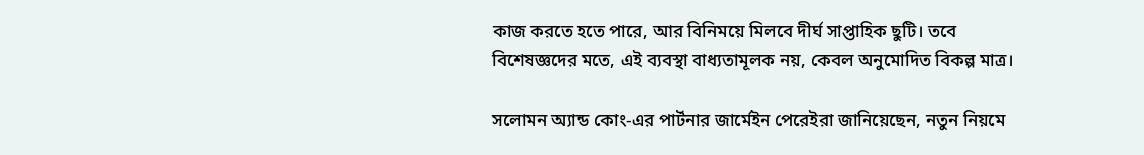কাজ করতে হতে পারে, আর বিনিময়ে মিলবে দীর্ঘ সাপ্তাহিক ছুটি। তবে বিশেষজ্ঞদের মতে, এই ব্যবস্থা বাধ্যতামূলক নয়, কেবল অনুমোদিত বিকল্প মাত্র।

সলোমন অ্যান্ড কোং-এর পার্টনার জার্মেইন পেরেইরা জানিয়েছেন, নতুন নিয়মে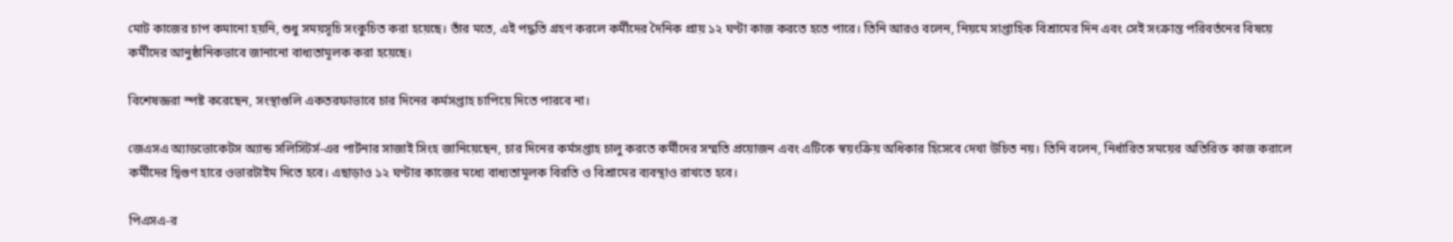মোট কাজের চাপ কমানো হয়নি, শুধু সময়সূচি সংকুচিত করা হয়েছে। তাঁর মতে, এই পদ্ধতি গ্রহণ করলে কর্মীদের দৈনিক প্রায় ১২ ঘণ্টা কাজ করতে হতে পারে। তিনি আরও বলেন, নিয়মে সাপ্তাহিক বিশ্রামের দিন এবং সেই সংক্রান্ত পরিবর্তনের বিষয়ে কর্মীদের আনুষ্ঠানিকভাবে জানানো বাধ্যতামূলক করা হয়েছে।

বিশেষজ্ঞরা স্পষ্ট করেছেন, সংস্থাগুলি একতরফাভাবে চার দিনের কর্মসপ্তাহ চাপিয়ে দিতে পারবে না।

জেএসএ অ্যাডভোকেটস অ্যান্ড সলিসিটর্স-এর পার্টনার সাজাই সিংহ জানিয়েছেন, চার দিনের কর্মসপ্তাহ চালু করতে কর্মীদের সম্মতি প্রয়োজন এবং এটিকে স্বয়ংক্রিয় অধিকার হিসেবে দেখা উচিত নয়। তিনি বলেন, নির্ধারিত সময়ের অতিরিক্ত কাজ করালে কর্মীদের দ্বিগুণ হারে ওভারটাইম দিতে হবে। এছাড়াও ১২ ঘণ্টার কাজের মধ্যে বাধ্যতামূলক বিরতি ও বিশ্রামের ব্যবস্থাও রাখতে হবে।

পিএসএ-র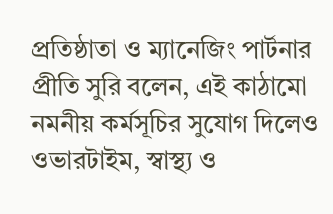প্রতিষ্ঠাতা ও ম্যানেজিং পার্টনার প্রীতি সুরি বলেন, এই কাঠামো নমনীয় কর্মসূচির সুযোগ দিলেও ওভারটাইম, স্বাস্থ্য ও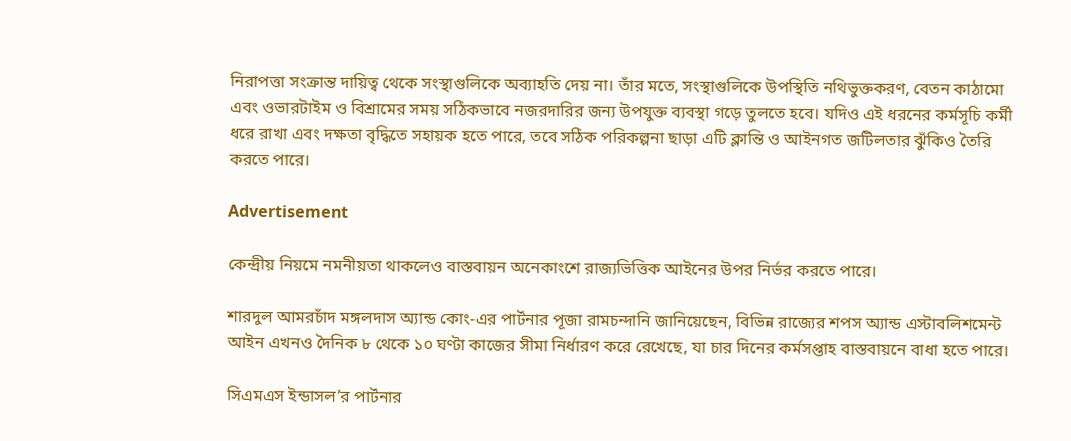নিরাপত্তা সংক্রান্ত দায়িত্ব থেকে সংস্থাগুলিকে অব্যাহতি দেয় না। তাঁর মতে, সংস্থাগুলিকে উপস্থিতি নথিভুক্তকরণ, বেতন কাঠামো এবং ওভারটাইম ও বিশ্রামের সময় সঠিকভাবে নজরদারির জন্য উপযুক্ত ব্যবস্থা গড়ে তুলতে হবে। যদিও এই ধরনের কর্মসূচি কর্মী ধরে রাখা এবং দক্ষতা বৃদ্ধিতে সহায়ক হতে পারে, তবে সঠিক পরিকল্পনা ছাড়া এটি ক্লান্তি ও আইনগত জটিলতার ঝুঁকিও তৈরি করতে পারে।

Advertisement

কেন্দ্রীয় নিয়মে নমনীয়তা থাকলেও বাস্তবায়ন অনেকাংশে রাজ্যভিত্তিক আইনের উপর নির্ভর করতে পারে।

শারদুল আমরচাঁদ মঙ্গলদাস অ্যান্ড কোং-এর পার্টনার পূজা রামচন্দানি জানিয়েছেন, বিভিন্ন রাজ্যের শপস অ্যান্ড এস্টাবলিশমেন্ট আইন এখনও দৈনিক ৮ থেকে ১০ ঘণ্টা কাজের সীমা নির্ধারণ করে রেখেছে, যা চার দিনের কর্মসপ্তাহ বাস্তবায়নে বাধা হতে পারে।

সিএমএস ইন্ডাসল’র পার্টনার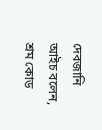দেবজানি আইচ বলেন, শ্রম কোড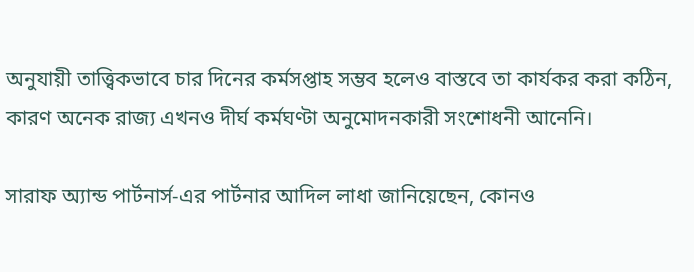অনুযায়ী তাত্ত্বিকভাবে চার দিনের কর্মসপ্তাহ সম্ভব হলেও বাস্তবে তা কার্যকর করা কঠিন, কারণ অনেক রাজ্য এখনও দীর্ঘ কর্মঘণ্টা অনুমোদনকারী সংশোধনী আনেনি।

সারাফ অ্যান্ড পার্টনার্স-এর পার্টনার আদিল লাধা জানিয়েছেন, কোনও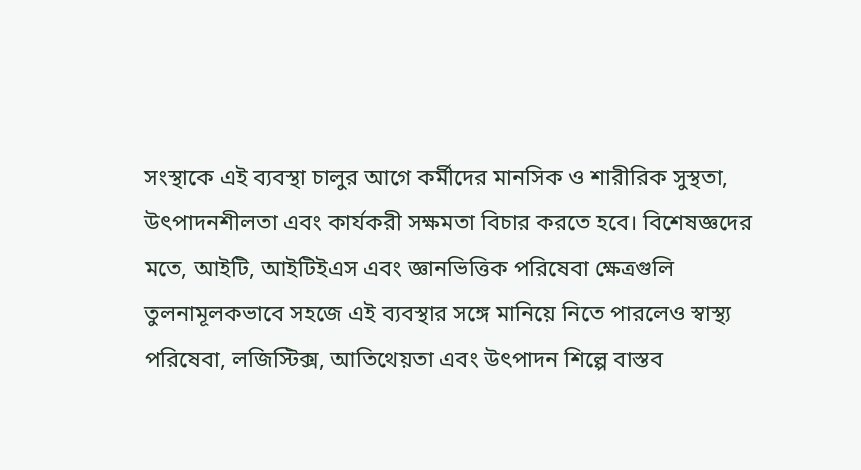সংস্থাকে এই ব্যবস্থা চালুর আগে কর্মীদের মানসিক ও শারীরিক সুস্থতা, উৎপাদনশীলতা এবং কার্যকরী সক্ষমতা বিচার করতে হবে। বিশেষজ্ঞদের মতে, আইটি, আইটিইএস এবং জ্ঞানভিত্তিক পরিষেবা ক্ষেত্রগুলি তুলনামূলকভাবে সহজে এই ব্যবস্থার সঙ্গে মানিয়ে নিতে পারলেও স্বাস্থ্য পরিষেবা, লজিস্টিক্স, আতিথেয়তা এবং উৎপাদন শিল্পে বাস্তব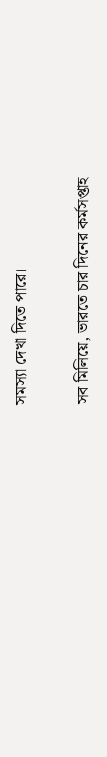সমস্যা দেখা দিতে পারে।

সব মিলিয়ে, ভারতে চার দিনের কর্মসপ্তাহ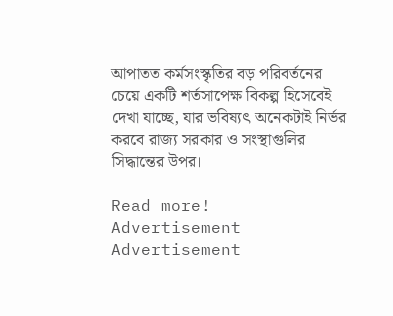আপাতত কর্মসংস্কৃতির বড় পরিবর্তনের চেয়ে একটি শর্তসাপেক্ষ বিকল্প হিসেবেই দেখা যাচ্ছে, যার ভবিষ্যৎ অনেকটাই নির্ভর করবে রাজ্য সরকার ও সংস্থাগুলির সিদ্ধান্তের উপর।

Read more!
Advertisement
Advertisement